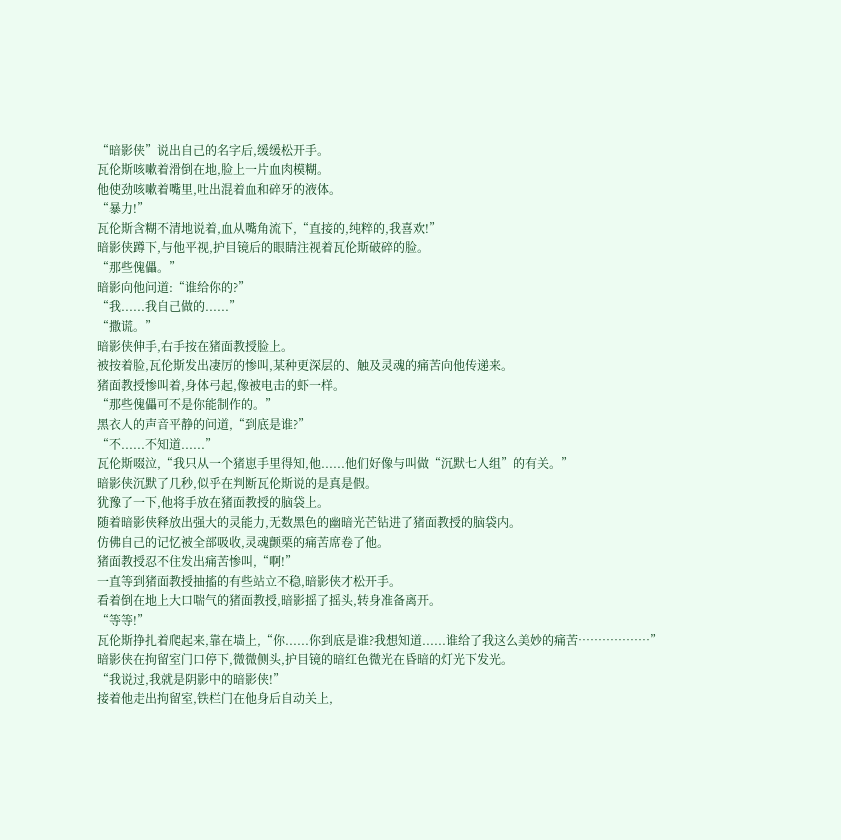“暗影侠”说出自己的名字后,缓缓松开手。
瓦伦斯咳嗽着滑倒在地,脸上一片血肉模糊。
他使劲咳嗽着嘴里,吐出混着血和碎牙的液体。
“暴力!”
瓦伦斯含糊不清地说着,血从嘴角流下,“直接的,纯粹的,我喜欢!”
暗影侠蹲下,与他平视,护目镜后的眼睛注视着瓦伦斯破碎的脸。
“那些傀儡。”
暗影向他问道:“谁给你的?”
“我......我自己做的......”
“撒谎。”
暗影侠伸手,右手按在猪面教授脸上。
被按着脸,瓦伦斯发出凄厉的惨叫,某种更深层的、触及灵魂的痛苦向他传递来。
猪面教授惨叫着,身体弓起,像被电击的虾一样。
“那些傀儡可不是你能制作的。”
黑衣人的声音平静的问道,“到底是谁?”
“不......不知道......”
瓦伦斯啜泣,“我只从一个猪崽手里得知,他......他们好像与叫做“沉默七人组”的有关。”
暗影侠沉默了几秒,似乎在判断瓦伦斯说的是真是假。
犹豫了一下,他将手放在猪面教授的脑袋上。
随着暗影侠释放出强大的灵能力,无数黑色的幽暗光芒钻进了猪面教授的脑袋内。
仿佛自己的记忆被全部吸收,灵魂颤栗的痛苦席卷了他。
猪面教授忍不住发出痛苦惨叫,“啊!”
一直等到猪面教授抽搐的有些站立不稳,暗影侠才松开手。
看着倒在地上大口喘气的猪面教授,暗影摇了摇头,转身准备离开。
“等等!”
瓦伦斯挣扎着爬起来,靠在墙上,“你......你到底是谁?我想知道......谁给了我这么美妙的痛苦………………”
暗影侠在拘留室门口停下,微微侧头,护目镜的暗红色微光在昏暗的灯光下发光。
“我说过,我就是阴影中的暗影侠!”
接着他走出拘留室,铁栏门在他身后自动关上,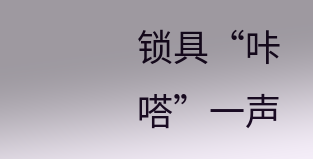锁具“咔嗒”一声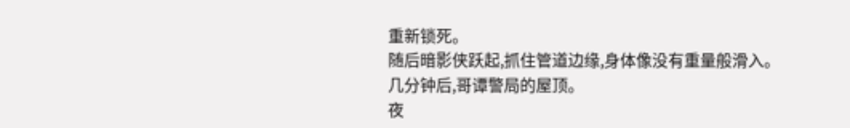重新锁死。
随后暗影侠跃起,抓住管道边缘,身体像没有重量般滑入。
几分钟后,哥谭警局的屋顶。
夜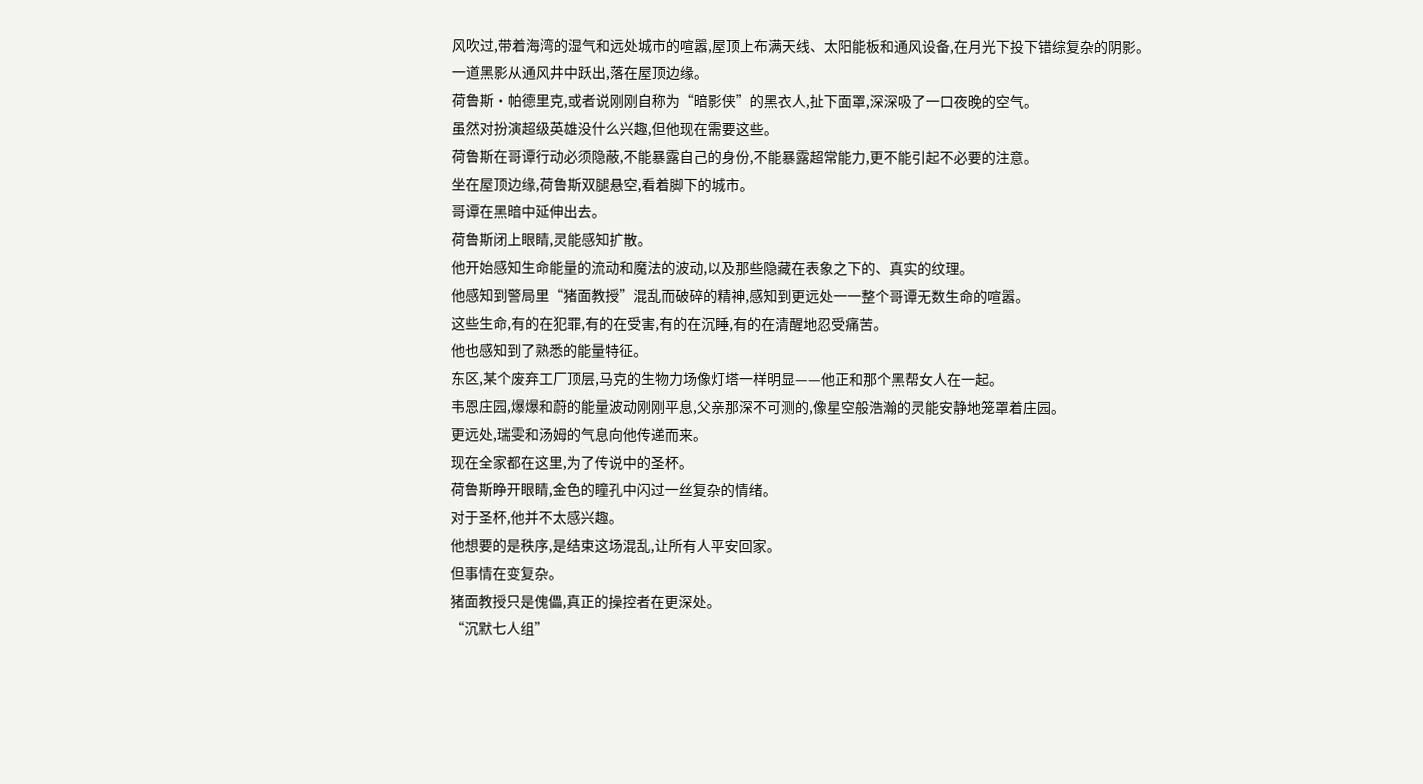风吹过,带着海湾的湿气和远处城市的喧嚣,屋顶上布满天线、太阳能板和通风设备,在月光下投下错综复杂的阴影。
一道黑影从通风井中跃出,落在屋顶边缘。
荷鲁斯·帕德里克,或者说刚刚自称为“暗影侠”的黑衣人,扯下面罩,深深吸了一口夜晚的空气。
虽然对扮演超级英雄没什么兴趣,但他现在需要这些。
荷鲁斯在哥谭行动必须隐蔽,不能暴露自己的身份,不能暴露超常能力,更不能引起不必要的注意。
坐在屋顶边缘,荷鲁斯双腿悬空,看着脚下的城市。
哥谭在黑暗中延伸出去。
荷鲁斯闭上眼睛,灵能感知扩散。
他开始感知生命能量的流动和魔法的波动,以及那些隐藏在表象之下的、真实的纹理。
他感知到警局里“猪面教授”混乱而破碎的精神,感知到更远处一一整个哥谭无数生命的喧嚣。
这些生命,有的在犯罪,有的在受害,有的在沉睡,有的在清醒地忍受痛苦。
他也感知到了熟悉的能量特征。
东区,某个废弃工厂顶层,马克的生物力场像灯塔一样明显——他正和那个黑帮女人在一起。
韦恩庄园,爆爆和蔚的能量波动刚刚平息,父亲那深不可测的,像星空般浩瀚的灵能安静地笼罩着庄园。
更远处,瑞雯和汤姆的气息向他传递而来。
现在全家都在这里,为了传说中的圣杯。
荷鲁斯睁开眼睛,金色的瞳孔中闪过一丝复杂的情绪。
对于圣杯,他并不太感兴趣。
他想要的是秩序,是结束这场混乱,让所有人平安回家。
但事情在变复杂。
猪面教授只是傀儡,真正的操控者在更深处。
“沉默七人组”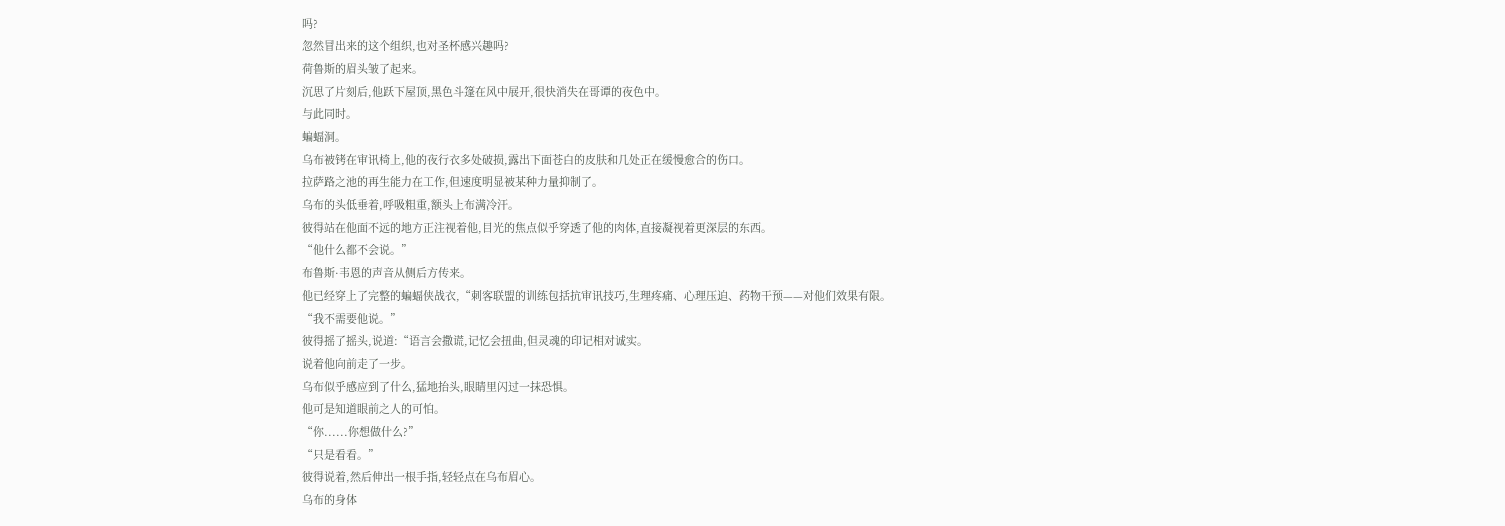吗?
忽然冒出来的这个组织,也对圣杯感兴趣吗?
荷鲁斯的眉头皱了起来。
沉思了片刻后,他跃下屋顶,黑色斗篷在风中展开,很快消失在哥谭的夜色中。
与此同时。
蝙蝠洞。
乌布被铐在审讯椅上,他的夜行衣多处破损,露出下面苍白的皮肤和几处正在缓慢愈合的伤口。
拉萨路之池的再生能力在工作,但速度明显被某种力量抑制了。
乌布的头低垂着,呼吸粗重,额头上布满冷汗。
彼得站在他面不远的地方正注视着他,目光的焦点似乎穿透了他的肉体,直接凝视着更深层的东西。
“他什么都不会说。”
布鲁斯·韦恩的声音从侧后方传来。
他已经穿上了完整的蝙蝠侠战衣,“刺客联盟的训练包括抗审讯技巧,生理疼痛、心理压迫、药物干预——对他们效果有限。
“我不需要他说。”
彼得摇了摇头,说道:“语言会撒谎,记忆会扭曲,但灵魂的印记相对诚实。
说着他向前走了一步。
乌布似乎感应到了什么,猛地抬头,眼睛里闪过一抹恐惧。
他可是知道眼前之人的可怕。
“你......你想做什么?”
“只是看看。”
彼得说着,然后伸出一根手指,轻轻点在乌布眉心。
乌布的身体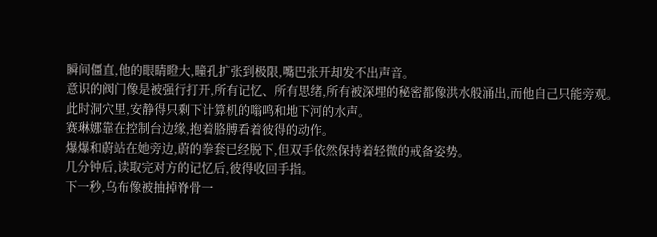瞬间僵直,他的眼睛瞪大,瞳孔扩张到极限,嘴巴张开却发不出声音。
意识的阀门像是被强行打开,所有记忆、所有思绪,所有被深埋的秘密都像洪水般涌出,而他自己只能旁观。
此时洞穴里,安静得只剩下计算机的嗡鸣和地下河的水声。
赛琳娜靠在控制台边缘,抱着胳膊看着彼得的动作。
爆爆和蔚站在她旁边,蔚的拳套已经脱下,但双手依然保持着轻微的戒备姿势。
几分钟后,读取完对方的记忆后,彼得收回手指。
下一秒,乌布像被抽掉脊骨一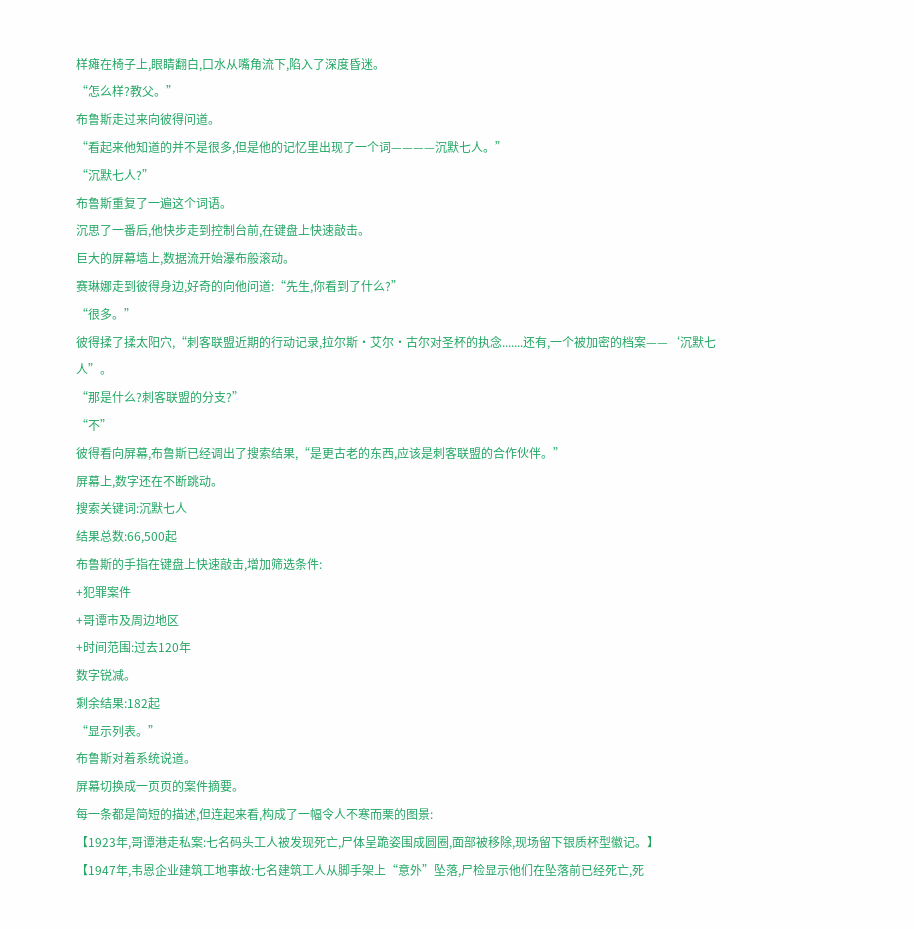样瘫在椅子上,眼睛翻白,口水从嘴角流下,陷入了深度昏迷。
“怎么样?教父。”
布鲁斯走过来向彼得问道。
“看起来他知道的并不是很多,但是他的记忆里出现了一个词————沉默七人。”
“沉默七人?”
布鲁斯重复了一遍这个词语。
沉思了一番后,他快步走到控制台前,在键盘上快速敲击。
巨大的屏幕墙上,数据流开始瀑布般滚动。
赛琳娜走到彼得身边,好奇的向他问道:“先生,你看到了什么?”
“很多。”
彼得揉了揉太阳穴,“刺客联盟近期的行动记录,拉尔斯·艾尔·古尔对圣杯的执念.......还有,一个被加密的档案——‘沉默七人”。
“那是什么?刺客联盟的分支?”
“不”
彼得看向屏幕,布鲁斯已经调出了搜索结果,“是更古老的东西,应该是刺客联盟的合作伙伴。”
屏幕上,数字还在不断跳动。
搜索关键词:沉默七人
结果总数:66,500起
布鲁斯的手指在键盘上快速敲击,增加筛选条件:
+犯罪案件
+哥谭市及周边地区
+时间范围:过去120年
数字锐减。
剩余结果:182起
“显示列表。”
布鲁斯对着系统说道。
屏幕切换成一页页的案件摘要。
每一条都是简短的描述,但连起来看,构成了一幅令人不寒而栗的图景:
【1923年,哥谭港走私案:七名码头工人被发现死亡,尸体呈跪姿围成圆圈,面部被移除,现场留下银质杯型徽记。】
【1947年,韦恩企业建筑工地事故:七名建筑工人从脚手架上“意外”坠落,尸检显示他们在坠落前已经死亡,死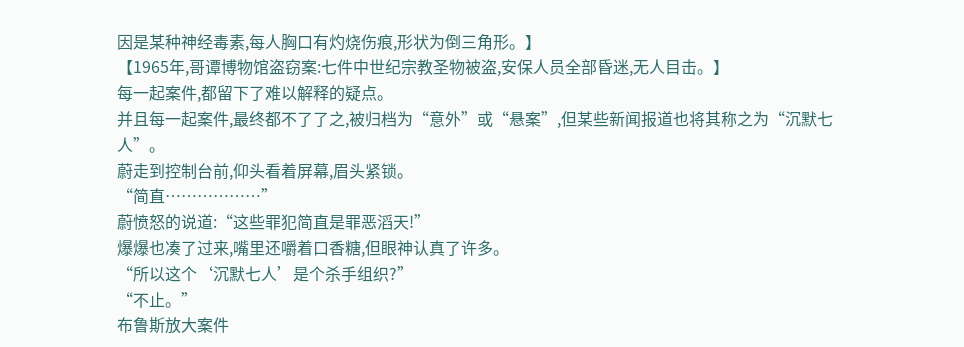因是某种神经毒素,每人胸口有灼烧伤痕,形状为倒三角形。】
【1965年,哥谭博物馆盗窃案:七件中世纪宗教圣物被盗,安保人员全部昏迷,无人目击。】
每一起案件,都留下了难以解释的疑点。
并且每一起案件,最终都不了了之,被归档为“意外”或“悬案”,但某些新闻报道也将其称之为“沉默七人”。
蔚走到控制台前,仰头看着屏幕,眉头紧锁。
“简直………………”
蔚愤怒的说道:“这些罪犯简直是罪恶滔天!”
爆爆也凑了过来,嘴里还嚼着口香糖,但眼神认真了许多。
“所以这个‘沉默七人’是个杀手组织?”
“不止。”
布鲁斯放大案件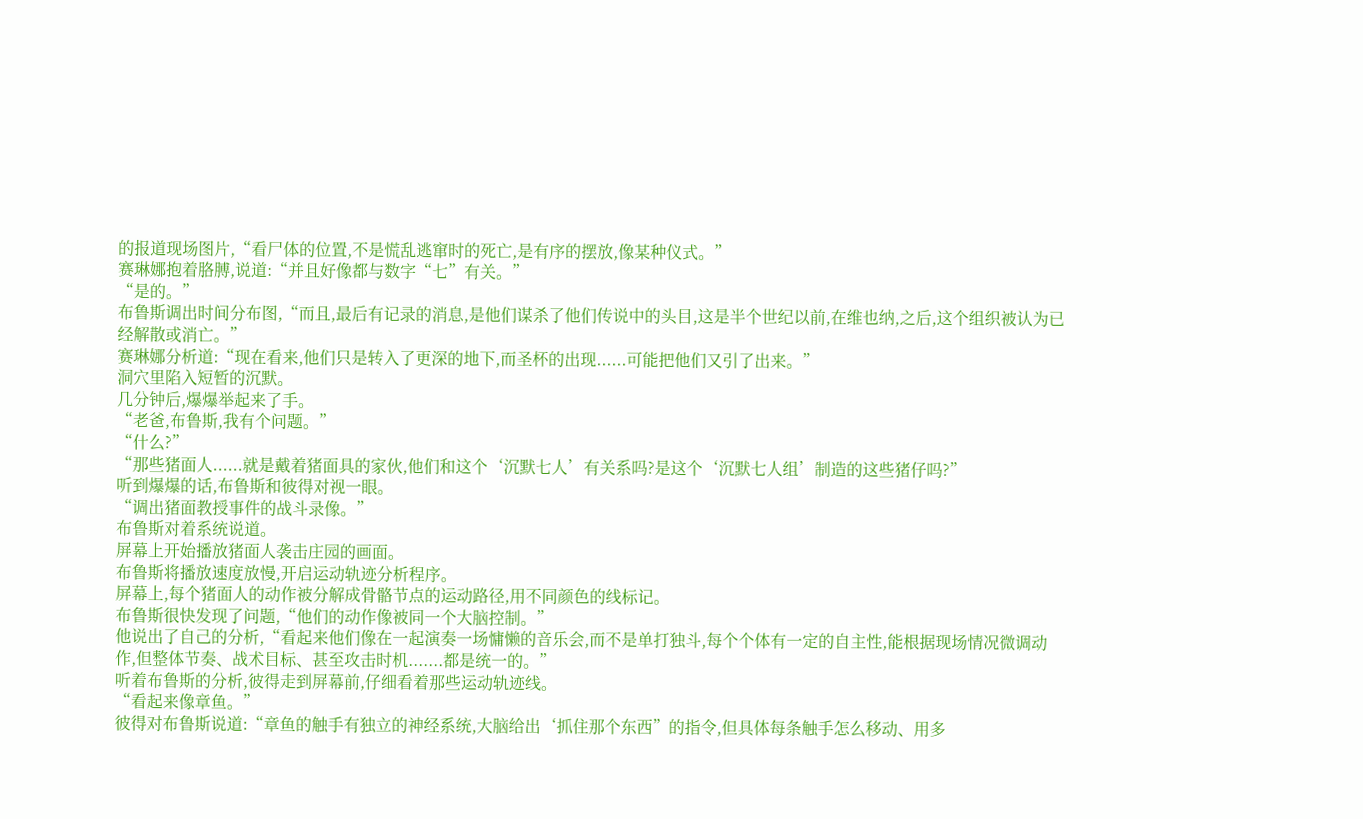的报道现场图片,“看尸体的位置,不是慌乱逃窜时的死亡,是有序的摆放,像某种仪式。”
赛琳娜抱着胳膊,说道:“并且好像都与数字“七”有关。”
“是的。”
布鲁斯调出时间分布图,“而且,最后有记录的消息,是他们谋杀了他们传说中的头目,这是半个世纪以前,在维也纳,之后,这个组织被认为已经解散或消亡。”
赛琳娜分析道:“现在看来,他们只是转入了更深的地下,而圣杯的出现......可能把他们又引了出来。”
洞穴里陷入短暂的沉默。
几分钟后,爆爆举起来了手。
“老爸,布鲁斯,我有个问题。”
“什么?”
“那些猪面人......就是戴着猪面具的家伙,他们和这个‘沉默七人’有关系吗?是这个‘沉默七人组’制造的这些猪仔吗?”
听到爆爆的话,布鲁斯和彼得对视一眼。
“调出猪面教授事件的战斗录像。”
布鲁斯对着系统说道。
屏幕上开始播放猪面人袭击庄园的画面。
布鲁斯将播放速度放慢,开启运动轨迹分析程序。
屏幕上,每个猪面人的动作被分解成骨骼节点的运动路径,用不同颜色的线标记。
布鲁斯很快发现了问题,“他们的动作像被同一个大脑控制。”
他说出了自己的分析,“看起来他们像在一起演奏一场慵懒的音乐会,而不是单打独斗,每个个体有一定的自主性,能根据现场情况微调动作,但整体节奏、战术目标、甚至攻击时机.......都是统一的。”
听着布鲁斯的分析,彼得走到屏幕前,仔细看着那些运动轨迹线。
“看起来像章鱼。”
彼得对布鲁斯说道:“章鱼的触手有独立的神经系统,大脑给出‘抓住那个东西”的指令,但具体每条触手怎么移动、用多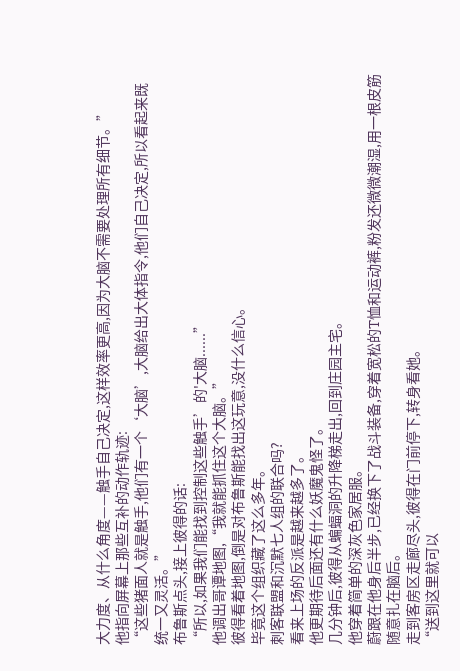大力度、从什么角度——触手自己决定,这样效率更高,因为大脑不需要处理所有细节。”
他指向屏幕上那些互补的动作轨迹:
“这些猪面人就是触手,他们有一个‘大脑’,大脑给出大体指令,他们自己决定,所以看起来既统一又灵活。”
布鲁斯点头,接上彼得的话:
“所以,如果我们能找到控制这些触手’的'大脑......”
他调出哥谭地图,“我就能抓住这个大脑。”
彼得看着地图,倒是对布鲁斯能找出这玩意,没什么信心。
毕竟这个组织藏了这么多年。
刺客联盟和沉默七人组的联合吗?
看来上场的反派是越来越多了。
他更期待后面还有什么妖魔鬼怪了。
几分钟后,彼得从蝙蝠洞的升降梯走出,回到庄园主宅。
他穿着简单的深灰色家居服。
蔚跟在他身后半步,已经换下了战斗装备,穿着宽松的T恤和运动裤,粉发还微微潮湿,用一根皮筋随意扎在脑后。
走到客房区走廊尽头,彼得在门前停下,转身看她。
“送到这里就可以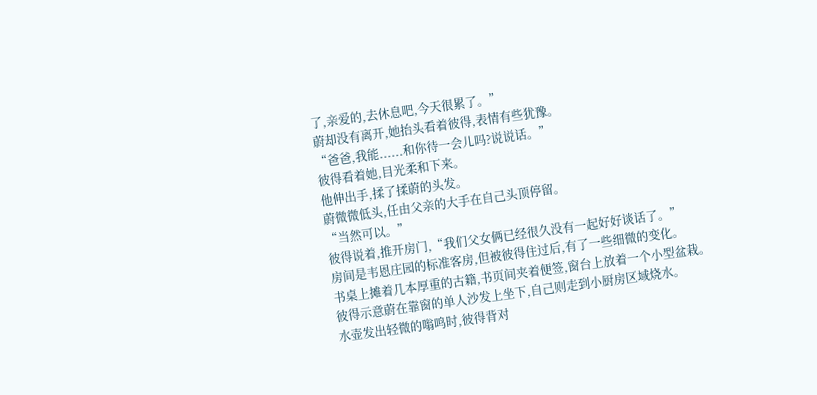了,亲爱的,去休息吧,今天很累了。”
蔚却没有离开,她抬头看着彼得,表情有些犹豫。
“爸爸,我能......和你待一会儿吗?说说话。”
彼得看着她,目光柔和下来。
他伸出手,揉了揉蔚的头发。
蔚微微低头,任由父亲的大手在自己头顶停留。
“当然可以。”
彼得说着,推开房门,“我们父女俩已经很久没有一起好好谈话了。”
房间是韦恩庄园的标准客房,但被彼得住过后,有了一些细微的变化。
书桌上摊着几本厚重的古籍,书页间夹着便签,窗台上放着一个小型盆栽。
彼得示意蔚在靠窗的单人沙发上坐下,自己则走到小厨房区域烧水。
水壶发出轻微的嗡鸣时,彼得背对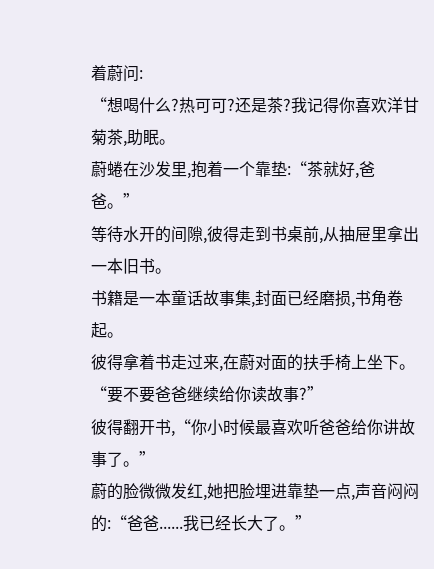着蔚问:
“想喝什么?热可可?还是茶?我记得你喜欢洋甘菊茶,助眠。
蔚蜷在沙发里,抱着一个靠垫:“茶就好,爸爸。”
等待水开的间隙,彼得走到书桌前,从抽屉里拿出一本旧书。
书籍是一本童话故事集,封面已经磨损,书角卷起。
彼得拿着书走过来,在蔚对面的扶手椅上坐下。
“要不要爸爸继续给你读故事?”
彼得翻开书,“你小时候最喜欢听爸爸给你讲故事了。”
蔚的脸微微发红,她把脸埋进靠垫一点,声音闷闷的:“爸爸......我已经长大了。”